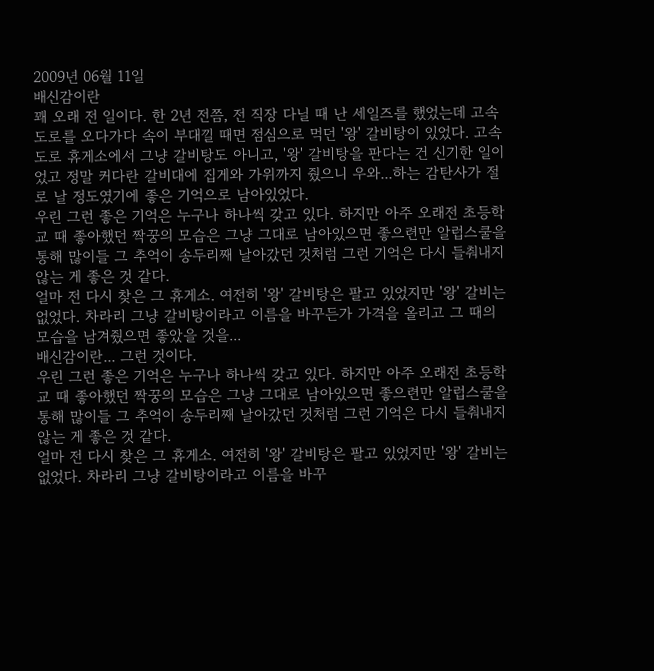2009년 06월 11일
배신감이란
꽤 오래 전 일이다. 한 2년 전쯤, 전 직장 다닐 때 난 세일즈를 했었는데 고속도로를 오다가다 속이 부대낄 때면 점심으로 먹던 '왕' 갈비탕이 있었다. 고속도로 휴게소에서 그냥 갈비탕도 아니고, '왕' 갈비탕을 판다는 건 신기한 일이었고 정말 커다란 갈비대에 집게와 가위까지 줬으니 우와...하는 감탄사가 절로 날 정도였기에 좋은 기억으로 남아있었다.
우린 그런 좋은 기억은 누구나 하나씩 갖고 있다. 하지만 아주 오래전 초등학교 때 좋아했던 짝꿍의 모습은 그냥 그대로 남아있으면 좋으련만 알럽스쿨을 통해 많이들 그 추억이 송두리째 날아갔던 것처럼 그런 기억은 다시 들춰내지 않는 게 좋은 것 같다.
얼마 전 다시 찾은 그 휴게소. 여전히 '왕' 갈비탕은 팔고 있었지만 '왕' 갈비는 없었다. 차라리 그냥 갈비탕이라고 이름을 바꾸든가 가격을 올리고 그 때의 모습을 남겨줬으면 좋았을 것을...
배신감이란... 그런 것이다.
우린 그런 좋은 기억은 누구나 하나씩 갖고 있다. 하지만 아주 오래전 초등학교 때 좋아했던 짝꿍의 모습은 그냥 그대로 남아있으면 좋으련만 알럽스쿨을 통해 많이들 그 추억이 송두리째 날아갔던 것처럼 그런 기억은 다시 들춰내지 않는 게 좋은 것 같다.
얼마 전 다시 찾은 그 휴게소. 여전히 '왕' 갈비탕은 팔고 있었지만 '왕' 갈비는 없었다. 차라리 그냥 갈비탕이라고 이름을 바꾸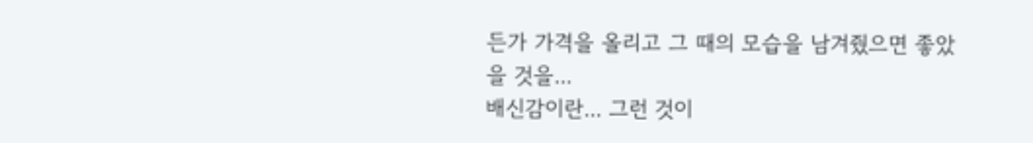든가 가격을 올리고 그 때의 모습을 남겨줬으면 좋았을 것을...
배신감이란... 그런 것이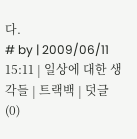다.
# by | 2009/06/11 15:11 | 일상에 대한 생각들 | 트랙백 | 덧글(0)